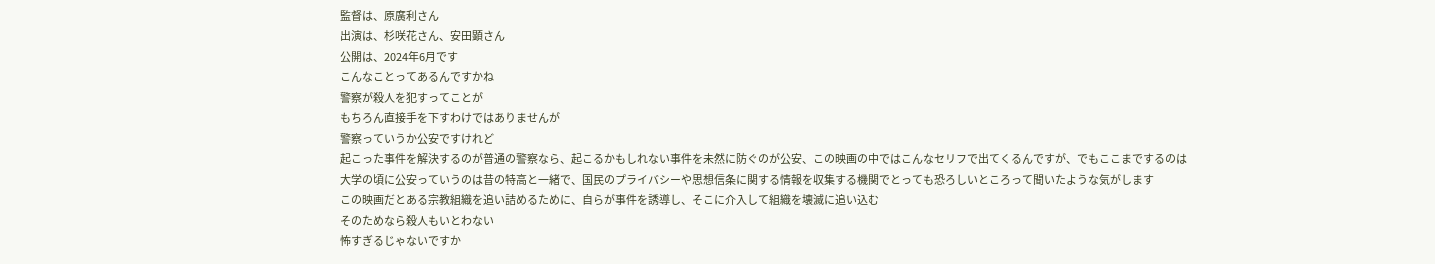監督は、原廣利さん
出演は、杉咲花さん、安田顕さん
公開は、2024年6月です
こんなことってあるんですかね
警察が殺人を犯すってことが
もちろん直接手を下すわけではありませんが
警察っていうか公安ですけれど
起こった事件を解決するのが普通の警察なら、起こるかもしれない事件を未然に防ぐのが公安、この映画の中ではこんなセリフで出てくるんですが、でもここまでするのは
大学の頃に公安っていうのは昔の特高と一緒で、国民のプライバシーや思想信条に関する情報を収集する機関でとっても恐ろしいところって聞いたような気がします
この映画だとある宗教組織を追い詰めるために、自らが事件を誘導し、そこに介入して組織を壊滅に追い込む
そのためなら殺人もいとわない
怖すぎるじゃないですか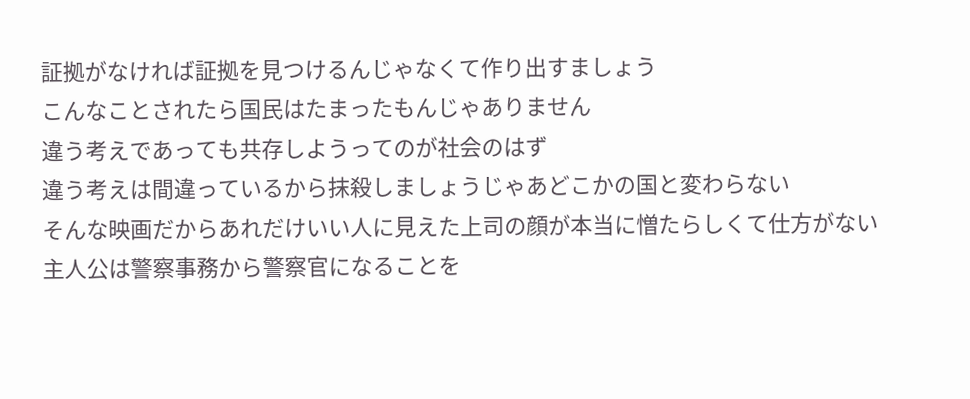証拠がなければ証拠を見つけるんじゃなくて作り出すましょう
こんなことされたら国民はたまったもんじゃありません
違う考えであっても共存しようってのが社会のはず
違う考えは間違っているから抹殺しましょうじゃあどこかの国と変わらない
そんな映画だからあれだけいい人に見えた上司の顔が本当に憎たらしくて仕方がない
主人公は警察事務から警察官になることを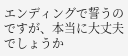エンディングで誓うのですが、本当に大丈夫でしょうか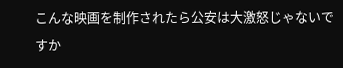こんな映画を制作されたら公安は大激怒じゃないですか